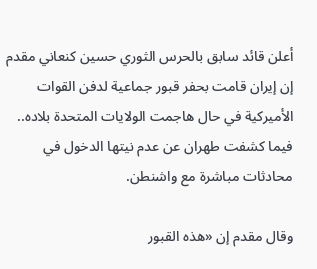أعلن قائد سابق بالحرس الثوري حسين كنعاني مقدم إن إيران قامت بحفر قبور جماعية لدفن القوات الأميركية في حال هاجمت الولايات المتحدة بلاده.. فيما كشفت طهران عن عدم نيتها الدخول في محادثات مباشرة مع واشنطن.

وقال مقدم إن «هذه القبور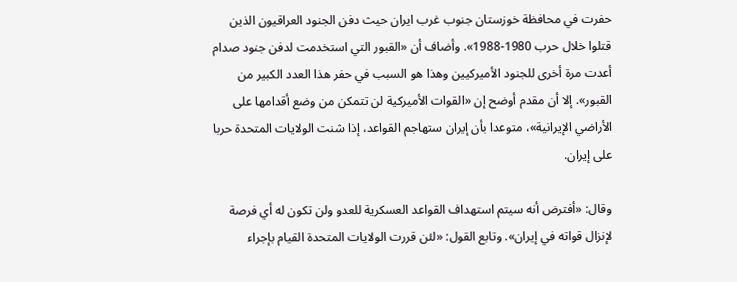حفرت في محافظة خوزستان جنوب غرب ايران حيث دفن الجنود العراقيون الذين قتلوا خلال حرب 1980-1988». وأضاف أن «القبور التي استخدمت لدفن جنود صدام أعدت مرة أخرى للجنود الأميركيين وهذا هو السبب في حفر هذا العدد الكبير من القبور». إلا أن مقدم أوضح إن «القوات الأميركية لن تتمكن من وضع أقدامها على الأراضي الإيرانية»، متوعدا بأن إيران ستهاجم القواعد، إذا شنت الولايات المتحدة حربا على إيران.

وقال: «أفترض أنه سيتم استهداف القواعد العسكرية للعدو ولن تكون له أي فرصة لإنزال قواته في إيران». وتابع القول: «لئن قررت الولايات المتحدة القيام بإجراء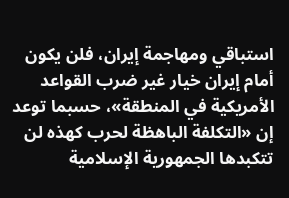استباقي ومهاجمة إيران، فلن يكون أمام إيران خيار غير ضرب القواعد الأمريكية في المنطقة»، حسبما توعد إن «التكلفة الباهظة لحرب كهذه لن تتكبدها الجمهورية الإسلامية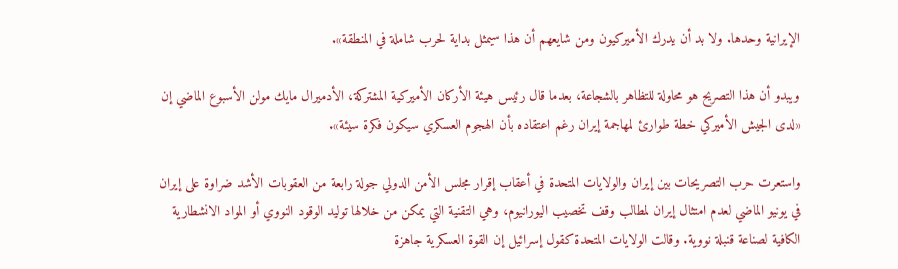الإيرانية وحدها. ولا بد أن يدرك الأميركيون ومن شايعهم أن هذا سيمثل بداية لحرب شاملة في المنطقة».

ويبدو أن هذا التصريح هو محاولة للتظاهر بالشجاعة، بعدما قال رئيس هيئة الأركان الأميركية المشتركة، الأدميرال مايك مولن الأسبوع الماضي إن «لدى الجيش الأميركي خطة طوارئ لمهاجمة إيران رغم اعتقاده بأن الهجوم العسكري سيكون فكرة سيئة».

واستعرت حرب التصريحات بين إيران والولايات المتحدة في أعقاب إقرار مجلس الأمن الدولي جولة رابعة من العقوبات الأشد ضراوة على إيران في يونيو الماضي لعدم امتثال إيران لمطالب وقف تخصيب اليورانيوم، وهي التقنية التي يمكن من خلالها توليد الوقود النووي أو المواد الانشطارية الكافية لصناعة قنبلة نووية. وقالت الولايات المتحدة كقول إسرائيل إن القوة العسكرية جاهزة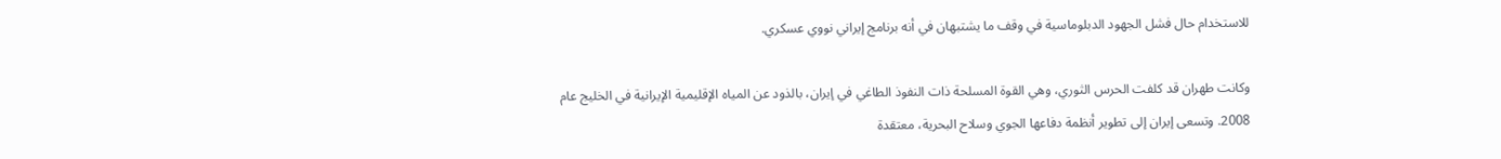للاستخدام حال فشل الجهود الدبلوماسية في وقف ما يشتبهان في أنه برنامج إيراني نووي عسكري.

وكانت طهران قد كلفت الحرس الثوري، وهي القوة المسلحة ذات النفوذ الطاغي في إيران، بالذود عن المياه الإقليمية الإيرانية في الخليج عام 2008. وتسعى إيران إلى تطوير أنظمة دفاعها الجوي وسلاح البحرية، معتقدة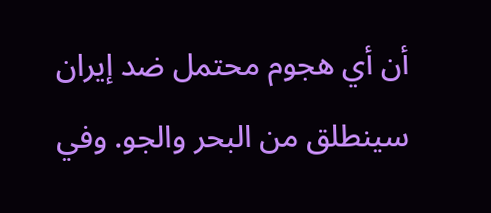أن أي هجوم محتمل ضد إيران سينطلق من البحر والجو. وفي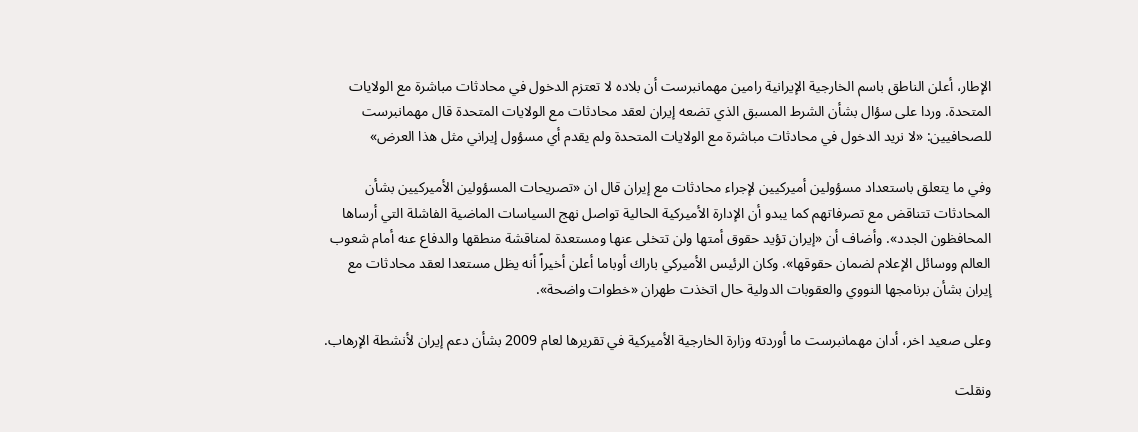الإطار، أعلن الناطق باسم الخارجية الإيرانية رامين مهمانبرست أن بلاده لا تعتزم الدخول في محادثات مباشرة مع الولايات المتحدة. وردا على سؤال بشأن الشرط المسبق الذي تضعه إيران لعقد محادثات مع الولايات المتحدة قال مهمانبرست للصحافيين: «لا نريد الدخول في محادثات مباشرة مع الولايات المتحدة ولم يقدم أي مسؤول إيراني مثل هذا العرض»

وفي ما يتعلق باستعداد مسؤولين أميركيين لإجراء محادثات مع إيران قال ان «تصريحات المسؤولين الأميركيين بشأن المحادثات تتناقض مع تصرفاتهم كما يبدو أن الإدارة الأميركية الحالية تواصل نهج السياسات الماضية الفاشلة التي أرساها المحافظون الجدد». وأضاف أن «إيران تؤيد حقوق أمتها ولن تتخلى عنها ومستعدة لمناقشة منطقها والدفاع عنه أمام شعوب العالم ووسائل الإعلام لضمان حقوقها». وكان الرئيس الأميركي باراك أوباما أعلن أخيراً أنه يظل مستعدا لعقد محادثات مع إيران بشأن برنامجها النووي والعقوبات الدولية حال اتخذت طهران «خطوات واضحة».

وعلى صعيد اخر، أدان مهمانبرست ما أوردته وزارة الخارجية الأميركية في تقريرها لعام 2009 بشأن دعم إيران لأنشطة الإرهاب.

ونقلت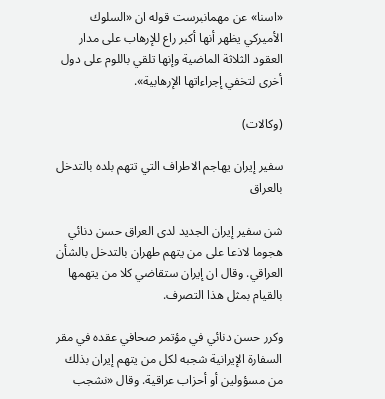«اسنا» عن مهمانبرست قوله ان «السلوك الأميركي يظهر أنها أكبر راع للإرهاب على مدار العقود الثلاثة الماضية وإنها تلقي باللوم على دول أخرى لتخفي إجراءاتها الإرهابية».

(وكالات)

سفير إيران يهاجم الاطراف التي تتهم بلده بالتدخل بالعراق

شن سفير إيران الجديد لدى العراق حسن دنائي هجوما لاذعا على من يتهم طهران بالتدخل بالشأن العراقي. وقال ان إيران ستقاضي كلا من يتهمها بالقيام بمثل هذا التصرف.

وكرر حسن دنائي في مؤتمر صحافي عقده في مقر السفارة الإيرانية شجبه لكل من يتهم إيران بذلك من مسؤولين أو أحزاب عراقية. وقال «نشجب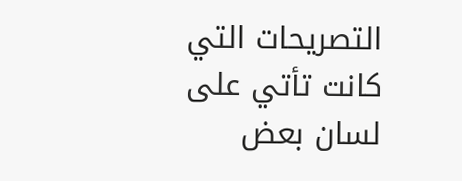التصريحات التي كانت تأتي على لسان بعض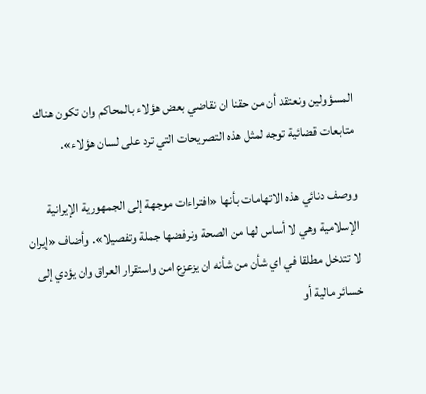المسؤولين ونعتقد أن من حقنا ان نقاضي بعض هؤلاء بالمحاكم وان تكون هناك متابعات قضائية توجه لمثل هذه التصريحات التي ترد على لسان هؤلاء».

ووصف دنائي هذه الاتهامات بأنها «افتراءات موجهة إلى الجمهورية الإيرانية الإسلامية وهي لا أساس لها من الصحة ونرفضها جملة وتفصيلا». وأضاف «إيران لا تتدخل مطلقا في اي شأن من شأنه ان يزعزع امن واستقرار العراق وان يؤدي إلى خسائر مالية أو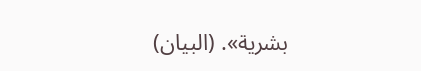بشرية». (البيان)